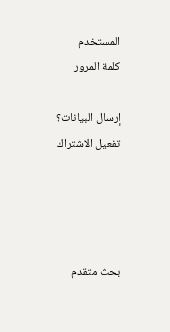المستخدم
كلمة المرور

إرسال البيانات؟
تفعيل الاشتراك




بحث متقدم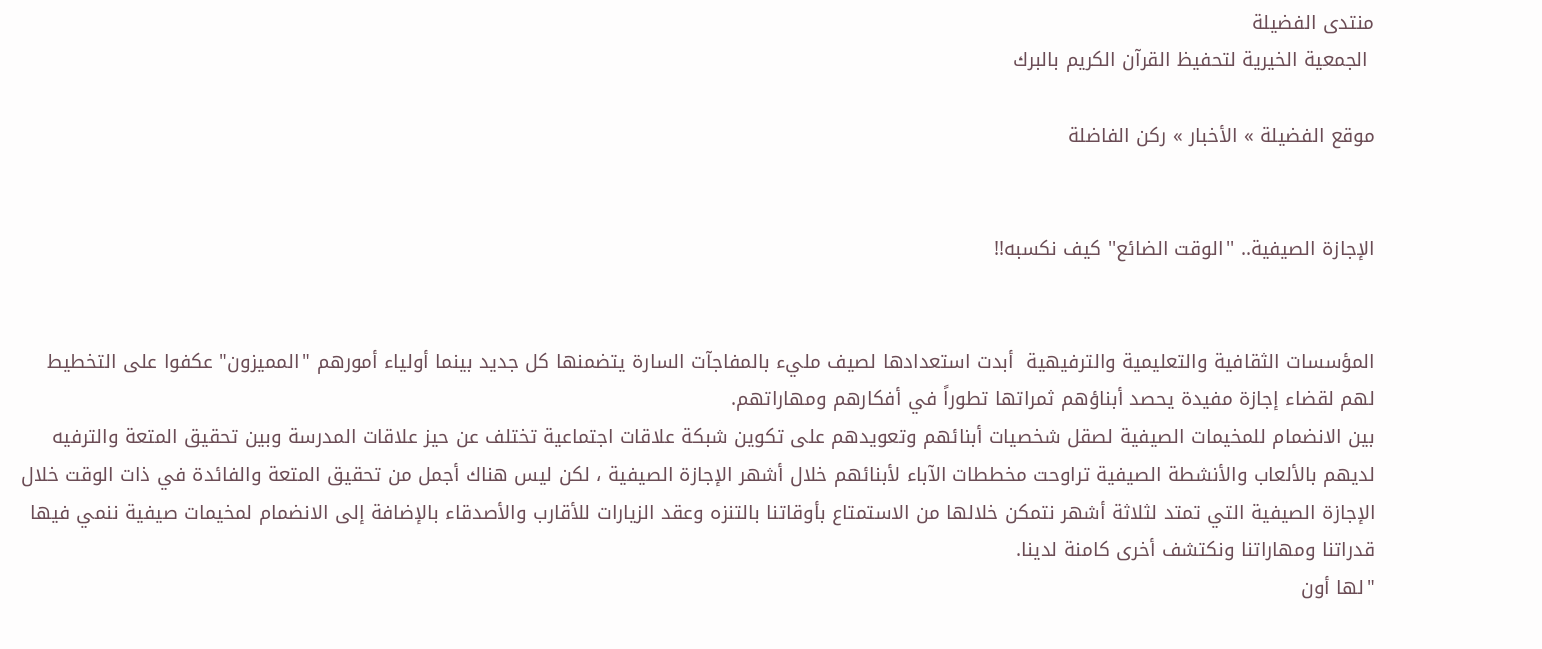منتدى الفضيلة
 الجمعية الخيرية لتحفيظ القرآن الكريم بالبرك

موقع الفضيلة » الأخبار » ركن الفاضلة


الإجازة الصيفية.. ''الوقت الضائع'' كيف نكسبه!!


المؤسسات الثقافية والتعليمية والترفيهية  أبدت استعدادها لصيف مليء بالمفاجآت السارة يتضمنها كل جديد بينما أولياء أمورهم "المميزون" عكفوا على التخطيط لهم لقضاء إجازة مفيدة يحصد أبناؤهم ثمراتها تطوراً في أفكارهم ومهاراتهم.
بين الانضمام للمخيمات الصيفية لصقل شخصيات أبنائهم وتعويدهم على تكوين شبكة علاقات اجتماعية تختلف عن حيز علاقات المدرسة وبين تحقيق المتعة والترفيه لديهم بالألعاب والأنشطة الصيفية تراوحت مخططات الآباء لأبنائهم خلال أشهر الإجازة الصيفية ، لكن ليس هناك أجمل من تحقيق المتعة والفائدة في ذات الوقت خلال الإجازة الصيفية التي تمتد لثلاثة أشهر نتمكن خلالها من الاستمتاع بأوقاتنا بالتنزه وعقد الزيارات للأقارب والأصدقاء بالإضافة إلى الانضمام لمخيمات صيفية ننمي فيها قدراتنا ومهاراتنا ونكتشف أخرى كامنة لدينا.
"لها أون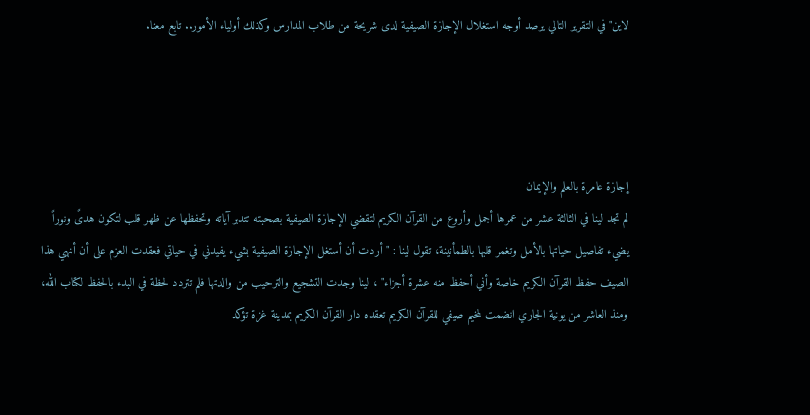لاين" في التقرير التالي يرصد أوجه استغلال الإجازة الصيفية لدى شريحة من طلاب المدارس وكذلك أولياء الأمور.. تابع معنا.




إجازة عامرة بالعلم والإيمان
لم تجد لينا في الثالثة عشر من عمرها أجمل وأروع من القرآن الكريم لتقضي الإجازة الصيفية بصحبته تتدبر آياته وتحفظها عن ظهر قلب لتكون هدىً ونوراً يضيء تفاصيل حياتها بالأمل وتغمر قلبها بالطمأنينة، تقول لينا : " أردت أن أستغل الإجازة الصيفية بشيء يفيدني في حياتي فعقدت العزم على أن أنهي هذا الصيف حفظ القرآن الكريم خاصة وأني أحفظ منه عشرة أجزاء" ، لينا وجدت التشجيع والترحيب من والدتها فلم تتردد لحظة في البدء بالحفظ لكتاب الله، ومنذ العاشر من يونية الجاري انضمت لمخيم صيفي للقرآن الكريم تعقده دار القرآن الكريم بمدينة غزة تؤكد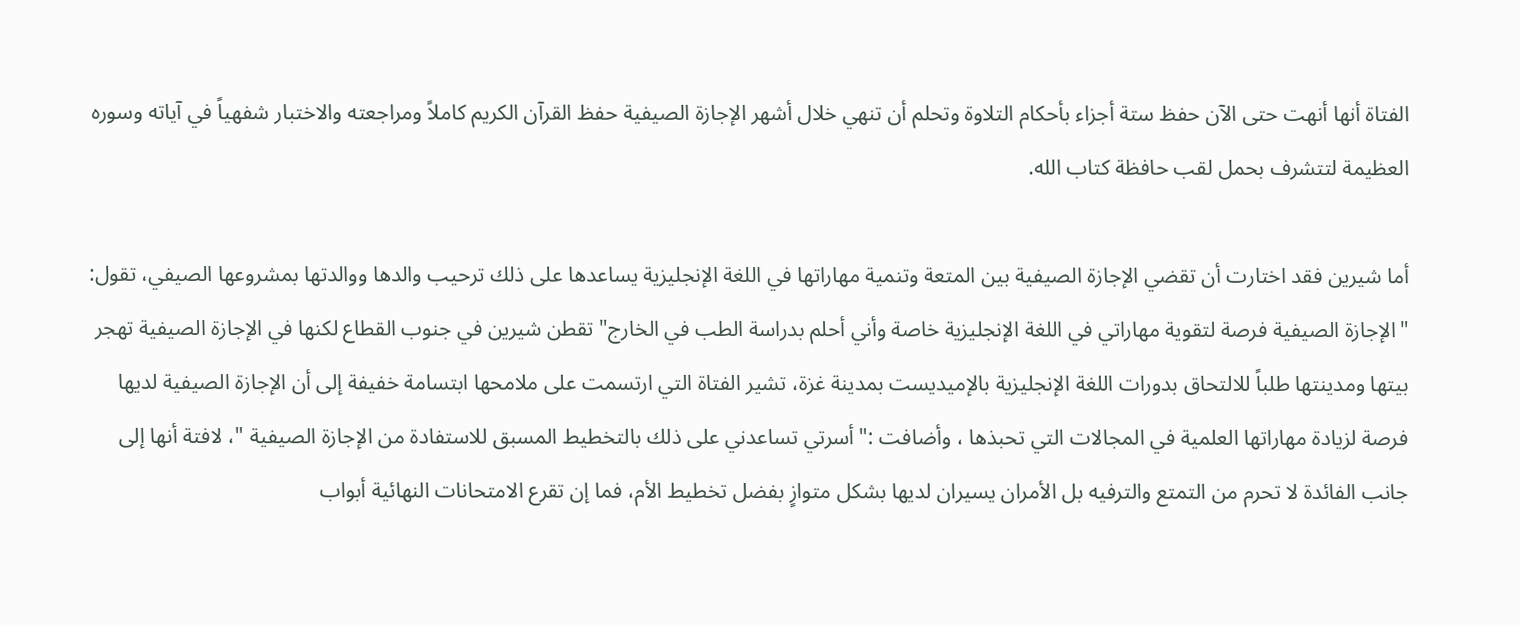الفتاة أنها أنهت حتى الآن حفظ ستة أجزاء بأحكام التلاوة وتحلم أن تنهي خلال أشهر الإجازة الصيفية حفظ القرآن الكريم كاملاً ومراجعته والاختبار شفهياً في آياته وسوره العظيمة لتتشرف بحمل لقب حافظة كتاب الله.

أما شيرين فقد اختارت أن تقضي الإجازة الصيفية بين المتعة وتنمية مهاراتها في اللغة الإنجليزية يساعدها على ذلك ترحيب والدها ووالدتها بمشروعها الصيفي، تقول: "الإجازة الصيفية فرصة لتقوية مهاراتي في اللغة الإنجليزية خاصة وأني أحلم بدراسة الطب في الخارج" تقطن شيرين في جنوب القطاع لكنها في الإجازة الصيفية تهجر بيتها ومدينتها طلباً للالتحاق بدورات اللغة الإنجليزية بالإميديست بمدينة غزة، تشير الفتاة التي ارتسمت على ملامحها ابتسامة خفيفة إلى أن الإجازة الصيفية لديها فرصة لزيادة مهاراتها العلمية في المجالات التي تحبذها ، وأضافت :"أسرتي تساعدني على ذلك بالتخطيط المسبق للاستفادة من الإجازة الصيفية "، لافتة أنها إلى جانب الفائدة لا تحرم من التمتع والترفيه بل الأمران يسيران لديها بشكل متوازٍ بفضل تخطيط الأم، فما إن تقرع الامتحانات النهائية أبواب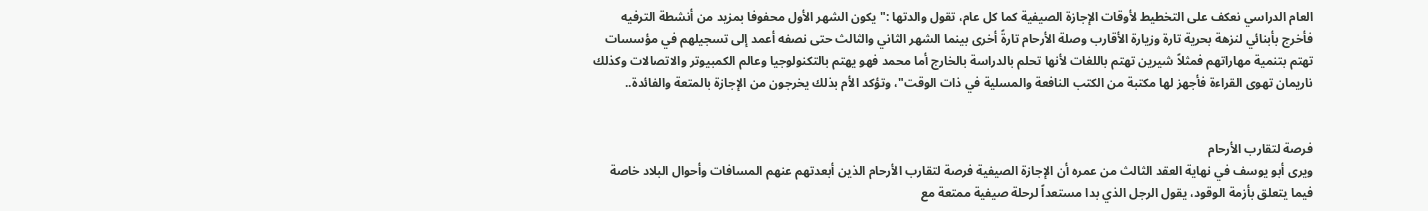العام الدراسي نعكف على التخطيط لأوقات الإجازة الصيفية كما كل عام، تقول والدتها :"يكون الشهر الأول محفوفا بمزيد من أنشطة الترفيه فأخرج بأبنائي لنزهة بحرية تارة وزيارة الأقارب وصلة الأرحام تارةً أخرى بينما الشهر الثاني والثالث حتى نصفه أعمد إلى تسجيلهم في مؤسسات تهتم بتنمية مهاراتهم فمثلاً شيرين تهتم باللغات لأنها تحلم بالدراسة بالخارج أما محمد فهو يهتم بالتكنولوجيا وعالم الكمبيوتر والاتصالات وكذلك ناريمان تهوى القراءة فأجهز لها مكتبة من الكتب النافعة والمسلية في ذات الوقت"، وتؤكد الأم بذلك يخرجون من الإجازة بالمتعة والفائدة..


فرصة لتقارب الأرحام
ويرى أبو يوسف في نهاية العقد الثالث من عمره أن الإجازة الصيفية فرصة لتقارب الأرحام الذين أبعدتهم عنهم المسافات وأحوال البلاد خاصة فيما يتعلق بأزمة الوقود، يقول الرجل الذي بدا مستعداً لرحلة صيفية ممتعة مع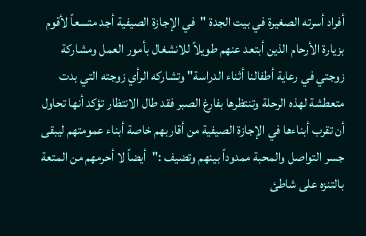أفراد أسرته الصغيرة في بيت الجدة "في الإجازة الصيفية أجد متسعاً لأقوم بزيارة الأرحام الذين أبتعد عنهم طويلاً للانشغال بأمور العمل ومشاركة زوجتي في رعاية أطفالنا أثناء الدراسة" وتشاركه الرأي زوجته التي بدت متعطشة لهذه الرحلة وتنتظرها بفارغ الصبر فقد طال الانتظار تؤكد أنها تحاول أن تقرب أبناءها في الإجازة الصيفية من أقاربهم خاصة أبناء عمومتهم ليبقى جسر التواصل والمحبة ممدوداً بينهم وتضيف :"أيضاً لا أحرمهم من المتعة بالتنزه على شاطئ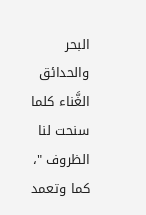البحر والحدائق الغَّناء كلما سنحت لنا الظروف "، كما وتعمد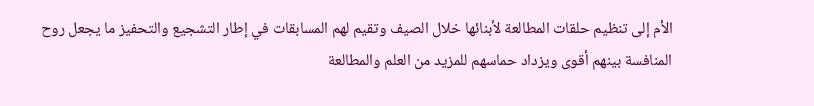الأم إلى تنظيم حلقات المطالعة لأبنائها خلال الصيف وتقيم لهم المسابقات في إطار التشجيع والتحفيز ما يجعل روح المنافسة بينهم أقوى ويزداد حماسهم للمزيد من العلم والمطالعة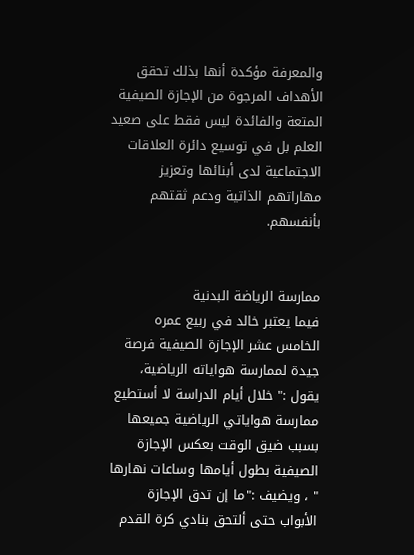والمعرفة مؤكدة أنها بذلك تحقق الأهداف المرجوة من الإجازة الصيفية المتعة والفائدة ليس فقط على صعيد العلم بل في توسيع دائرة العلاقات الاجتماعية لدى أبنائها وتعزيز مهاراتهم الذاتية ودعم ثقتهم بأنفسهم.


ممارسة الرياضة البدنية
فيما يعتبر خالد في ربيع عمره الخامس عشر الإجازة الصيفية فرصة جيدة لممارسة هواياته الرياضية، يقول :" خلال أيام الدراسة لا أستطيع ممارسة هواياتي الرياضية جميعها بسبب ضيق الوقت بعكس الإجازة الصيفية بطول أيامها وساعات نهارها " ، ويضيف :"ما إن تدق الإجازة الأبواب حتى ألتحق بنادي كرة القدم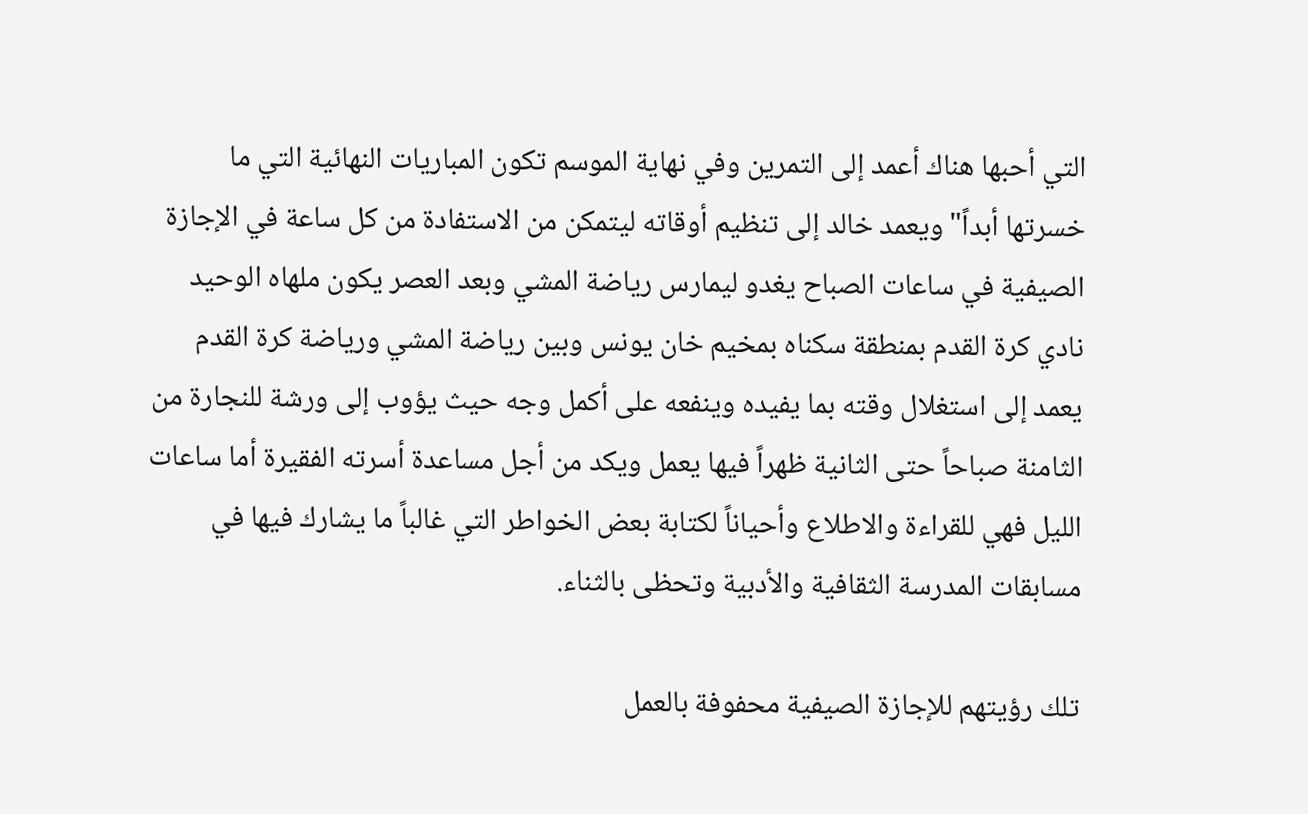التي أحبها هناك أعمد إلى التمرين وفي نهاية الموسم تكون المباريات النهائية التي ما خسرتها أبداً" ويعمد خالد إلى تنظيم أوقاته ليتمكن من الاستفادة من كل ساعة في الإجازة الصيفية في ساعات الصباح يغدو ليمارس رياضة المشي وبعد العصر يكون ملهاه الوحيد نادي كرة القدم بمنطقة سكناه بمخيم خان يونس وبين رياضة المشي ورياضة كرة القدم يعمد إلى استغلال وقته بما يفيده وينفعه على أكمل وجه حيث يؤوب إلى ورشة للنجارة من الثامنة صباحاً حتى الثانية ظهراً فيها يعمل ويكد من أجل مساعدة أسرته الفقيرة أما ساعات الليل فهي للقراءة والاطلاع وأحياناً لكتابة بعض الخواطر التي غالباً ما يشارك فيها في مسابقات المدرسة الثقافية والأدبية وتحظى بالثناء.

تلك رؤيتهم للإجازة الصيفية محفوفة بالعمل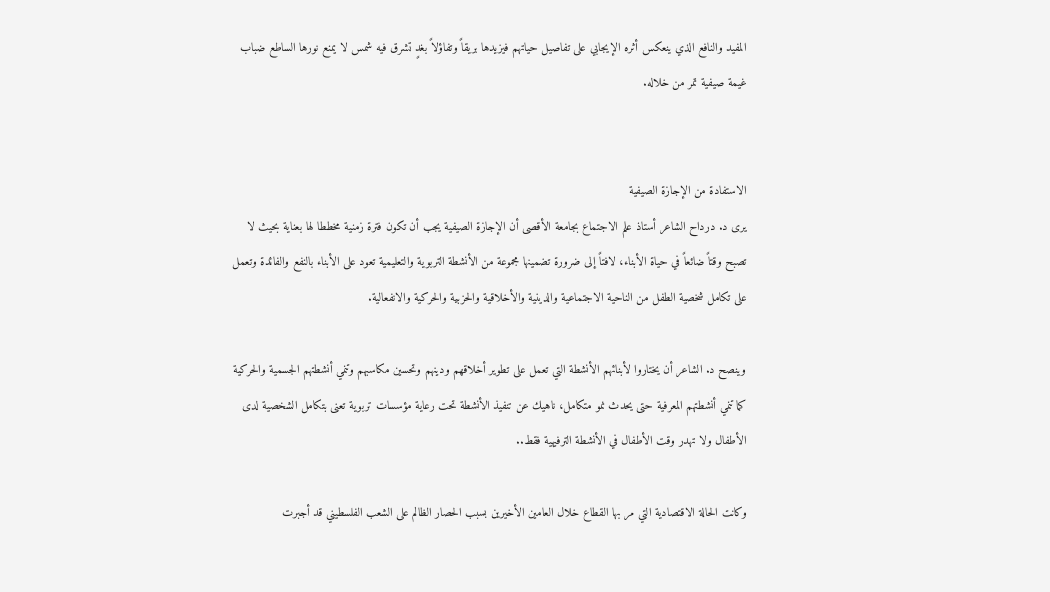المفيد والنافع الذي ينعكس أثره الإيجابي على تفاصيل حياتهم فيزيدها بريقاً وتفاؤلاً بغدٍ تشرق فيه شمس لا يمنع نورها الساطع ضباب غيمة صيفية تمر من خلاله.


الاستفادة من الإجازة الصيفية
يرى د. درداح الشاعر أستاذ علم الاجتماع بجامعة الأقصى أن الإجازة الصيفية يجب أن تكون فترة زمنية مخططا لها بعناية بحيث لا تصبح وقتاً ضائعاً في حياة الأبناء، لافتاً إلى ضرورة تضمينها مجموعة من الأنشطة التربوية والتعليمية تعود على الأبناء بالنفع والفائدة وتعمل على تكامل شخصية الطفل من الناحية الاجتماعية والدينية والأخلاقية والحزبية والحركية والانفعالية.

وينصح د. الشاعر أن يختاروا لأبنائهم الأنشطة التي تعمل على تطوير أخلاقهم ودينهم وتحسين مكاسبهم وتنمي أنشطتهم الجسمية والحركية كما تنمي أنشطتهم المعرفية حتى يحدث نمو متكامل، ناهيك عن تنفيذ الأنشطة تحت رعاية مؤسسات تربوية تعنى بتكامل الشخصية لدى الأطفال ولا تهدر وقت الأطفال في الأنشطة الترفيهية فقط..

وكانت الحالة الاقتصادية التي مر بها القطاع خلال العامين الأخيرين بسبب الحصار الظالم على الشعب الفلسطيني قد أجبرت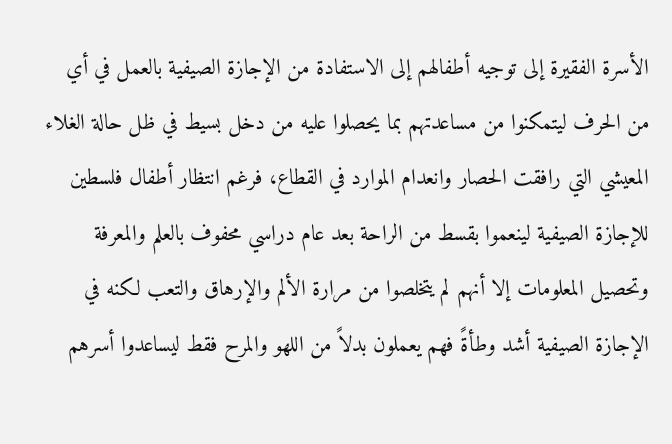الأسرة الفقيرة إلى توجيه أطفالهم إلى الاستفادة من الإجازة الصيفية بالعمل في أي من الحرف ليتمكنوا من مساعدتهم بما يحصلوا عليه من دخل بسيط في ظل حالة الغلاء المعيشي التي رافقت الحصار وانعدام الموارد في القطاع، فرغم انتظار أطفال فلسطين للإجازة الصيفية لينعموا بقسط من الراحة بعد عام دراسي محفوف بالعلم والمعرفة وتحصيل المعلومات إلا أنهم لم يتخلصوا من مرارة الألم والإرهاق والتعب لكنه في الإجازة الصيفية أشد وطأةً فهم يعملون بدلاً من اللهو والمرح فقط ليساعدوا أسرهم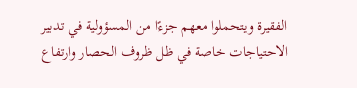الفقيرة ويتحملوا معهم جزءًا من المسؤولية في تدبير الاحتياجات خاصة في ظل ظروف الحصار وارتفاع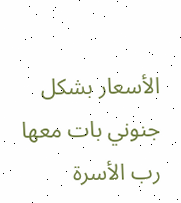الأسعار بشكل جنوني بات معها رب الأسرة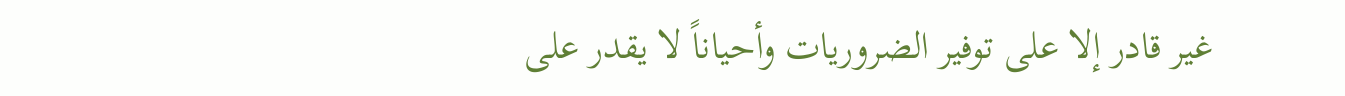غير قادر إلا على توفير الضروريات وأحياناً لا يقدر على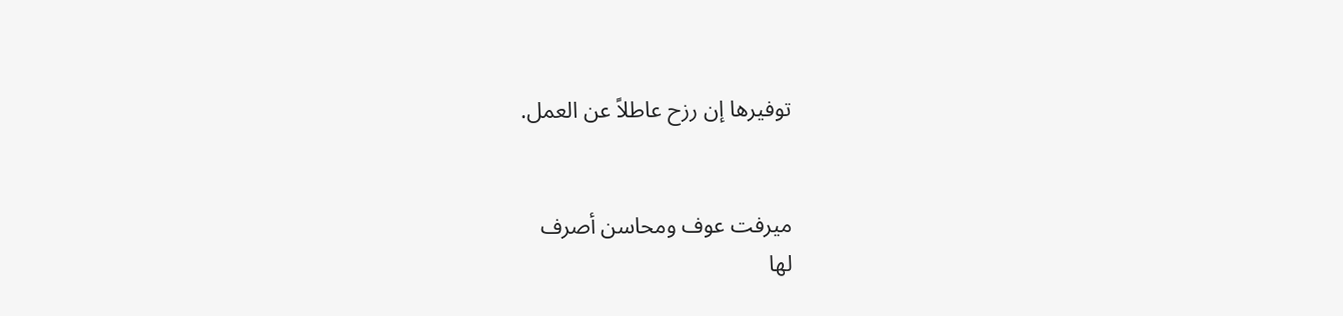توفيرها إن رزح عاطلاً عن العمل.


ميرفت عوف ومحاسن أصرف
لها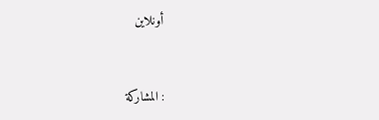أونلاين


: المشاركة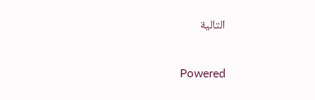التالية


Powered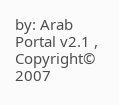by: Arab Portal v2.1 , Copyright© 2007